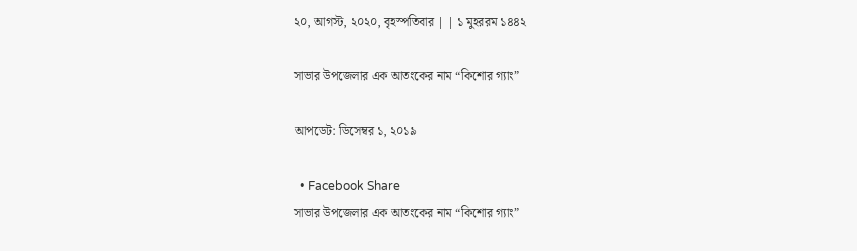২০, আগস্ট, ২০২০, বৃহস্পতিবার | | ১ মুহররম ১৪৪২

সাভার উপজেলার এক আতংকের নাম “কিশোর গ্যাং”

আপডেট: ডিসেম্বর ১, ২০১৯

  • Facebook Share
সাভার উপজেলার এক আতংকের নাম “কিশোর গ্যাং”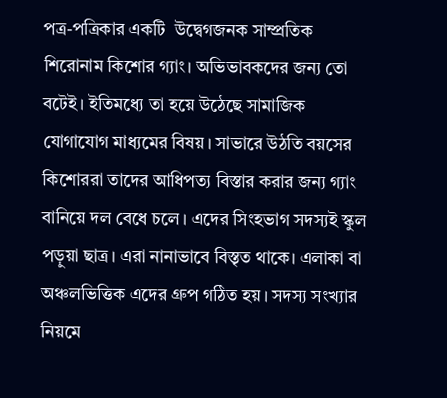পত্র-পত্রিকার একটি  উদ্বেগজনক সাম্প্রতিক শিরোনাম কিশোর গ্যাং। অভিভাবকদের জন্য তো বটেই। ইতিমধ্যে তা হয়ে উঠেছে সামাজিক যোগাযোগ মাধ্যমের বিষয়। সাভারে উঠতি বয়সের কিশোররা তাদের আধিপত্য বিস্তার করার জন্য গ্যাং বানিয়ে দল বেধে চলে। এদের সিংহভাগ সদস্যই স্কুল পড়ুয়া ছাত্র। এরা নানাভাবে বিস্তৃত থাকে। এলাকা বা অঞ্চলভিত্তিক এদের গ্রুপ গঠিত হয়। সদস্য সংখ্যার নিয়মে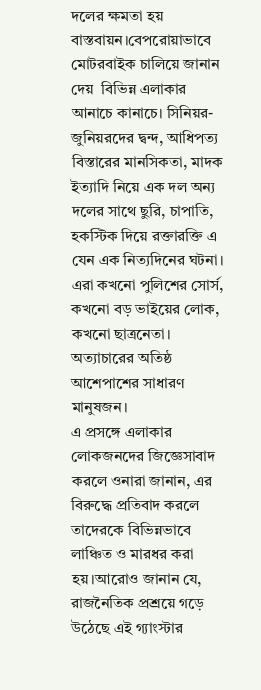দলের ক্ষমতা হয় বাস্তবায়ন।বেপরোয়াভাবে মোটরবাইক চালিয়ে জানান দেয়  বিভিন্ন এলাকার আনাচে কানাচে। সিনিয়র-জুনিয়রদের দ্বন্দ, আধিপত্য বিস্তারের মানসিকতা, মাদক ইত্যাদি নিয়ে এক দল অন্য দলের সাথে ছুরি, চাপাতি, হকস্টিক দিয়ে রক্তারক্তি এ যেন এক নিত্যদিনের ঘটনা। এরা কখনো পুলিশের সোর্স, কখনো বড় ভাইয়ের লোক, কখনো ছাত্রনেতা। অত্যাচারের অতিষ্ঠ আশেপাশের সাধারণ মানুষজন।
এ প্রসঙ্গে এলাকার লোকজনদের জিজ্ঞেসাবাদ করলে ওনারা জানান, এর বিরুদ্ধে প্রতিবাদ করলে তাদেরকে বিভিন্নভাবে লাঞ্চিত ও মারধর করা হয়।আরোও জানান যে, রাজনৈতিক প্রশ্রয়ে গড়ে উঠেছে এই গ্যাংস্টার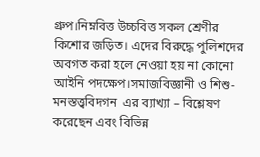গ্রুপ।নিম্নবিত্ত উচ্চবিত্ত সকল শ্রেণীর কিশোর জড়িত। এদের বিরুদ্ধে পুলিশদের অবগত করা হলে নেওয়া হয় না কোনো আইনি পদক্ষেপ।সমাজবিজ্ঞানী ও শিশু-মনস্তত্ত্ববিদগন  এর ব্যাখ্যা – বিশ্লেষণ করেছেন এবং বিভিন্ন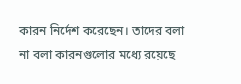কারন নির্দেশ করেছেন। তাদের বলা না বলা কারনগুলোর মধ্যে রয়েছে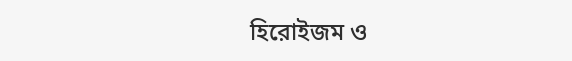হিরোইজম ও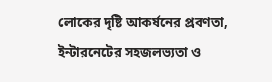লোকের দৃষ্টি আকর্ষনের প্রবণতা, ইন্টারনেটের সহজলভ্যতা ও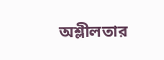অশ্লীলতার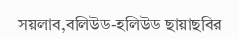সয়লাব,বলিউড-হলিউড ছায়াছবির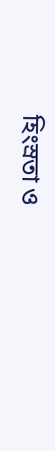হিংস্রতা ও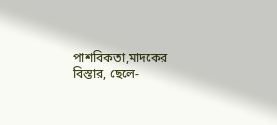পাশবিকতা,মাদকের বিস্তার, ছেলে-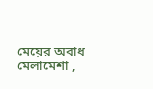মেয়ের অবাধ মেলামেশা ,